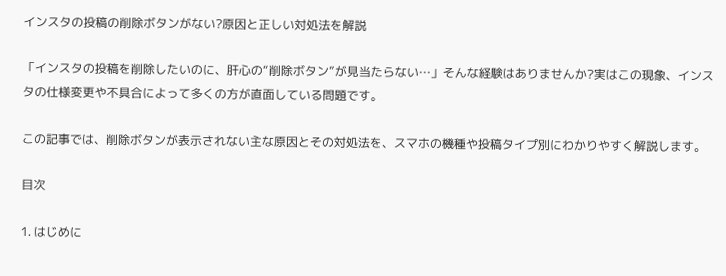インスタの投稿の削除ボタンがない?原因と正しい対処法を解説

「インスタの投稿を削除したいのに、肝心の“削除ボタン”が見当たらない…」そんな経験はありませんか?実はこの現象、インスタの仕様変更や不具合によって多くの方が直面している問題です。

この記事では、削除ボタンが表示されない主な原因とその対処法を、スマホの機種や投稿タイプ別にわかりやすく解説します。

目次

1. はじめに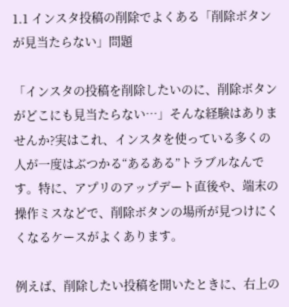1.1 インスタ投稿の削除でよくある「削除ボタンが見当たらない」問題

「インスタの投稿を削除したいのに、削除ボタンがどこにも見当たらない…」そんな経験はありませんか?実はこれ、インスタを使っている多くの人が一度はぶつかる“あるある”トラブルなんです。特に、アプリのアップデート直後や、端末の操作ミスなどで、削除ボタンの場所が見つけにくくなるケースがよくあります。

例えば、削除したい投稿を開いたときに、右上の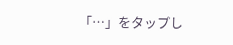「…」をタップし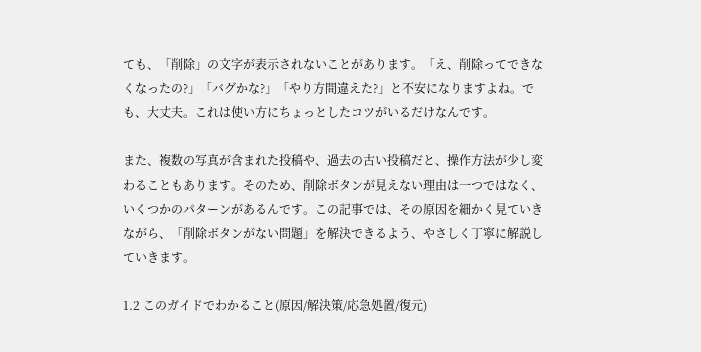ても、「削除」の文字が表示されないことがあります。「え、削除ってできなくなったの?」「バグかな?」「やり方間違えた?」と不安になりますよね。でも、大丈夫。これは使い方にちょっとしたコツがいるだけなんです。

また、複数の写真が含まれた投稿や、過去の古い投稿だと、操作方法が少し変わることもあります。そのため、削除ボタンが見えない理由は一つではなく、いくつかのパターンがあるんです。この記事では、その原因を細かく見ていきながら、「削除ボタンがない問題」を解決できるよう、やさしく丁寧に解説していきます。

1.2 このガイドでわかること(原因/解決策/応急処置/復元)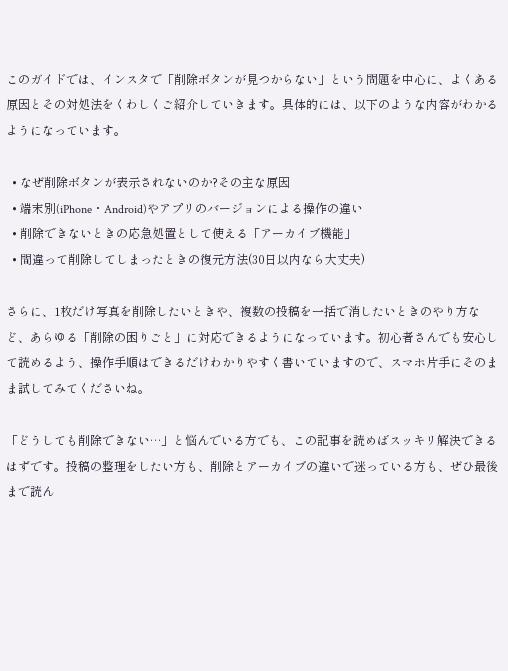このガイドでは、インスタで「削除ボタンが見つからない」という問題を中心に、よくある原因とその対処法をくわしくご紹介していきます。具体的には、以下のような内容がわかるようになっています。

  • なぜ削除ボタンが表示されないのか?その主な原因
  • 端末別(iPhone・Android)やアプリのバージョンによる操作の違い
  • 削除できないときの応急処置として使える「アーカイブ機能」
  • 間違って削除してしまったときの復元方法(30日以内なら大丈夫)

さらに、1枚だけ写真を削除したいときや、複数の投稿を一括で消したいときのやり方など、あらゆる「削除の困りごと」に対応できるようになっています。初心者さんでも安心して読めるよう、操作手順はできるだけわかりやすく書いていますので、スマホ片手にそのまま試してみてくださいね。

「どうしても削除できない…」と悩んでいる方でも、この記事を読めばスッキリ解決できるはずです。投稿の整理をしたい方も、削除とアーカイブの違いで迷っている方も、ぜひ最後まで読ん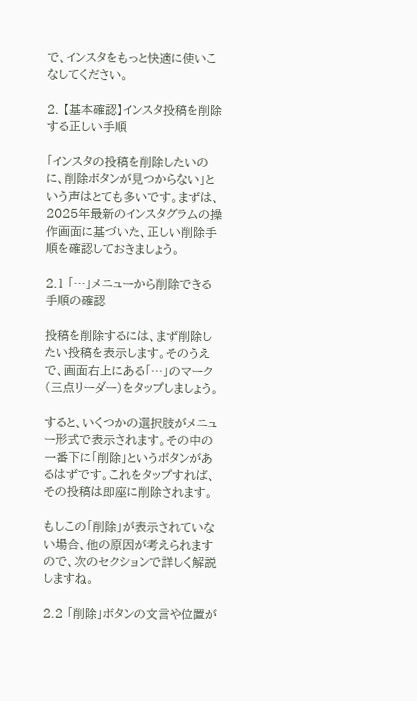で、インスタをもっと快適に使いこなしてください。

2. 【基本確認】インスタ投稿を削除する正しい手順

「インスタの投稿を削除したいのに、削除ボタンが見つからない」という声はとても多いです。まずは、2025年最新のインスタグラムの操作画面に基づいた、正しい削除手順を確認しておきましょう。

2.1 「…」メニューから削除できる手順の確認

投稿を削除するには、まず削除したい投稿を表示します。そのうえで、画面右上にある「…」のマーク(三点リーダー)をタップしましょう。

すると、いくつかの選択肢がメニュー形式で表示されます。その中の一番下に「削除」というボタンがあるはずです。これをタップすれば、その投稿は即座に削除されます。

もしこの「削除」が表示されていない場合、他の原因が考えられますので、次のセクションで詳しく解説しますね。

2.2 「削除」ボタンの文言や位置が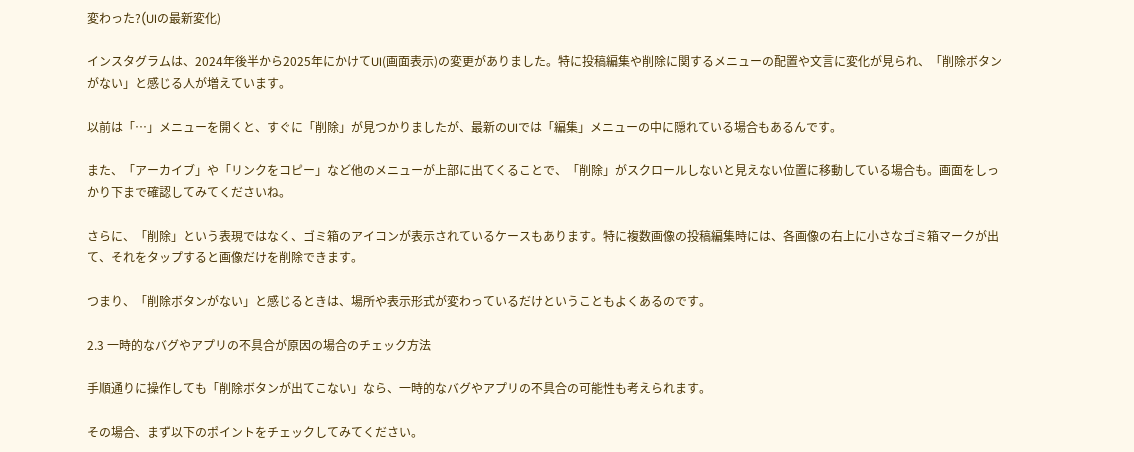変わった?(UIの最新変化)

インスタグラムは、2024年後半から2025年にかけてUI(画面表示)の変更がありました。特に投稿編集や削除に関するメニューの配置や文言に変化が見られ、「削除ボタンがない」と感じる人が増えています。

以前は「…」メニューを開くと、すぐに「削除」が見つかりましたが、最新のUIでは「編集」メニューの中に隠れている場合もあるんです。

また、「アーカイブ」や「リンクをコピー」など他のメニューが上部に出てくることで、「削除」がスクロールしないと見えない位置に移動している場合も。画面をしっかり下まで確認してみてくださいね。

さらに、「削除」という表現ではなく、ゴミ箱のアイコンが表示されているケースもあります。特に複数画像の投稿編集時には、各画像の右上に小さなゴミ箱マークが出て、それをタップすると画像だけを削除できます。

つまり、「削除ボタンがない」と感じるときは、場所や表示形式が変わっているだけということもよくあるのです。

2.3 一時的なバグやアプリの不具合が原因の場合のチェック方法

手順通りに操作しても「削除ボタンが出てこない」なら、一時的なバグやアプリの不具合の可能性も考えられます。

その場合、まず以下のポイントをチェックしてみてください。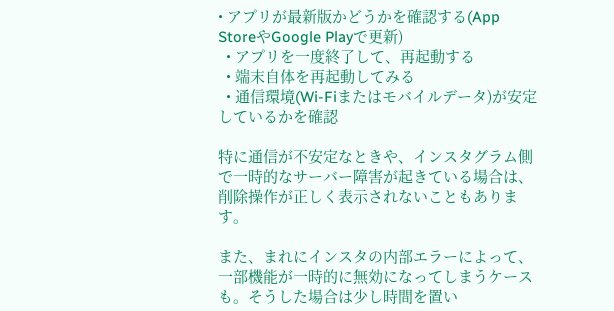• アプリが最新版かどうかを確認する(App StoreやGoogle Playで更新)
  • アプリを一度終了して、再起動する
  • 端末自体を再起動してみる
  • 通信環境(Wi-Fiまたはモバイルデータ)が安定しているかを確認

特に通信が不安定なときや、インスタグラム側で一時的なサーバー障害が起きている場合は、削除操作が正しく表示されないこともあります。

また、まれにインスタの内部エラーによって、一部機能が一時的に無効になってしまうケースも。そうした場合は少し時間を置い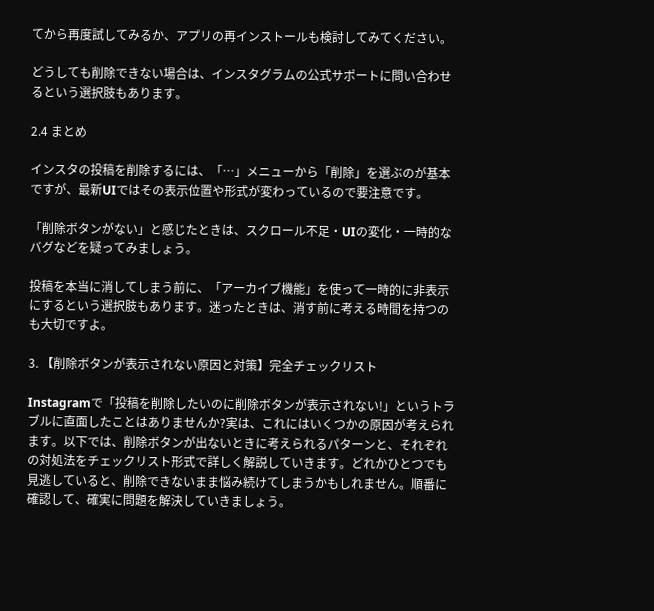てから再度試してみるか、アプリの再インストールも検討してみてください。

どうしても削除できない場合は、インスタグラムの公式サポートに問い合わせるという選択肢もあります。

2.4 まとめ

インスタの投稿を削除するには、「…」メニューから「削除」を選ぶのが基本ですが、最新UIではその表示位置や形式が変わっているので要注意です。

「削除ボタンがない」と感じたときは、スクロール不足・UIの変化・一時的なバグなどを疑ってみましょう。

投稿を本当に消してしまう前に、「アーカイブ機能」を使って一時的に非表示にするという選択肢もあります。迷ったときは、消す前に考える時間を持つのも大切ですよ。

3. 【削除ボタンが表示されない原因と対策】完全チェックリスト

Instagramで「投稿を削除したいのに削除ボタンが表示されない!」というトラブルに直面したことはありませんか?実は、これにはいくつかの原因が考えられます。以下では、削除ボタンが出ないときに考えられるパターンと、それぞれの対処法をチェックリスト形式で詳しく解説していきます。どれかひとつでも見逃していると、削除できないまま悩み続けてしまうかもしれません。順番に確認して、確実に問題を解決していきましょう。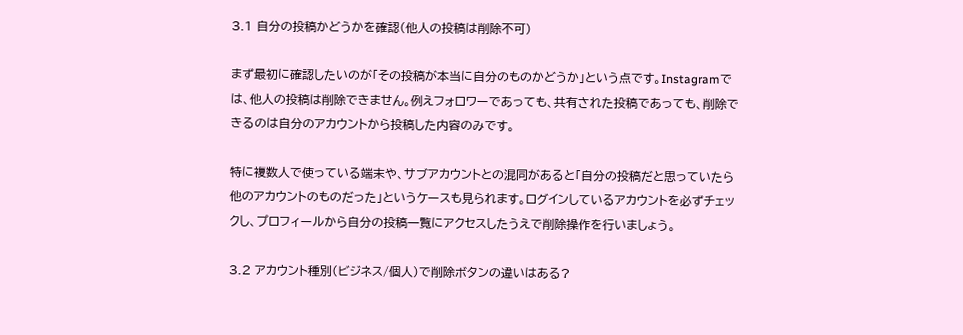3.1 自分の投稿かどうかを確認(他人の投稿は削除不可)

まず最初に確認したいのが「その投稿が本当に自分のものかどうか」という点です。Instagramでは、他人の投稿は削除できません。例えフォロワーであっても、共有された投稿であっても、削除できるのは自分のアカウントから投稿した内容のみです。

特に複数人で使っている端末や、サブアカウントとの混同があると「自分の投稿だと思っていたら他のアカウントのものだった」というケースも見られます。ログインしているアカウントを必ずチェックし、プロフィールから自分の投稿一覧にアクセスしたうえで削除操作を行いましょう。

3.2 アカウント種別(ビジネス/個人)で削除ボタンの違いはある?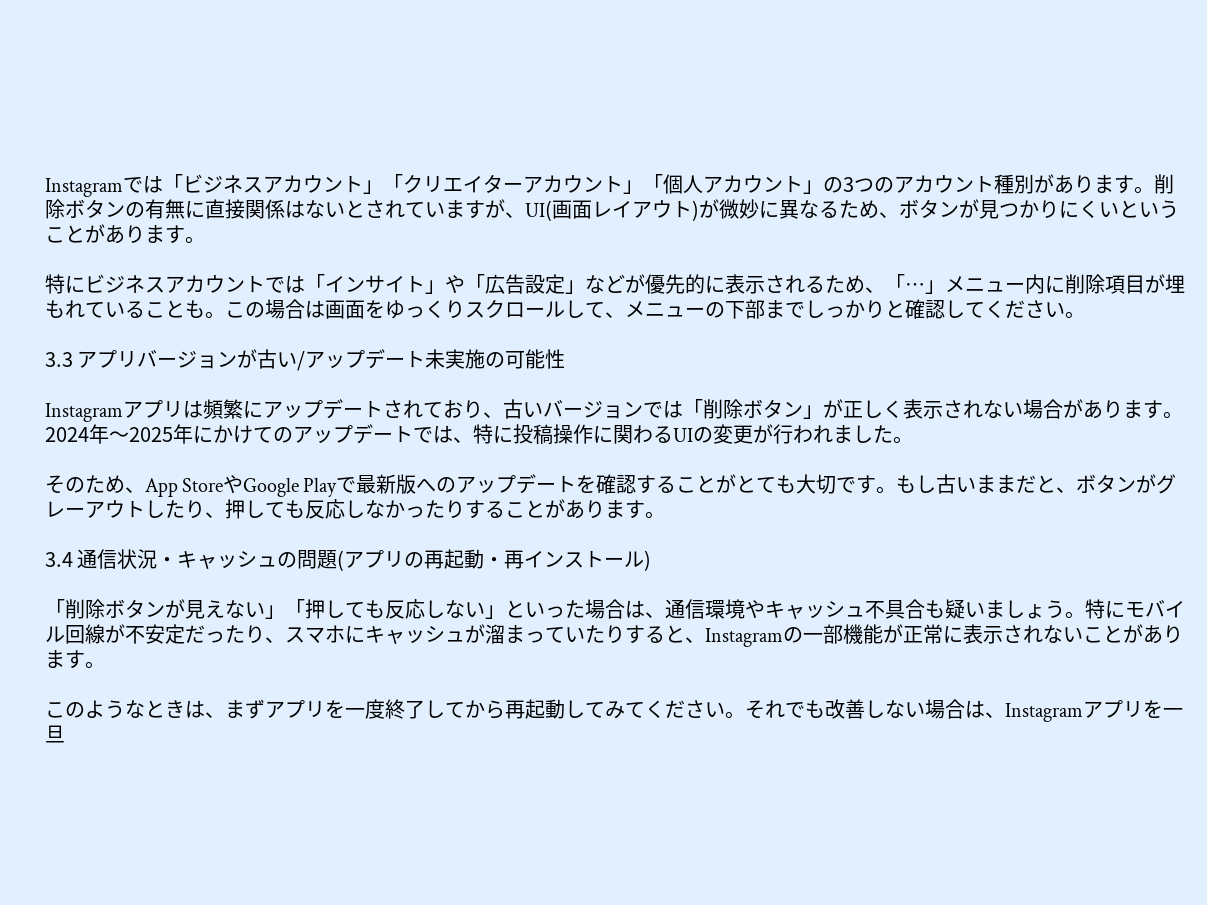Instagramでは「ビジネスアカウント」「クリエイターアカウント」「個人アカウント」の3つのアカウント種別があります。削除ボタンの有無に直接関係はないとされていますが、UI(画面レイアウト)が微妙に異なるため、ボタンが見つかりにくいということがあります。

特にビジネスアカウントでは「インサイト」や「広告設定」などが優先的に表示されるため、「…」メニュー内に削除項目が埋もれていることも。この場合は画面をゆっくりスクロールして、メニューの下部までしっかりと確認してください。

3.3 アプリバージョンが古い/アップデート未実施の可能性

Instagramアプリは頻繁にアップデートされており、古いバージョンでは「削除ボタン」が正しく表示されない場合があります。2024年〜2025年にかけてのアップデートでは、特に投稿操作に関わるUIの変更が行われました。

そのため、App StoreやGoogle Playで最新版へのアップデートを確認することがとても大切です。もし古いままだと、ボタンがグレーアウトしたり、押しても反応しなかったりすることがあります。

3.4 通信状況・キャッシュの問題(アプリの再起動・再インストール)

「削除ボタンが見えない」「押しても反応しない」といった場合は、通信環境やキャッシュ不具合も疑いましょう。特にモバイル回線が不安定だったり、スマホにキャッシュが溜まっていたりすると、Instagramの一部機能が正常に表示されないことがあります。

このようなときは、まずアプリを一度終了してから再起動してみてください。それでも改善しない場合は、Instagramアプリを一旦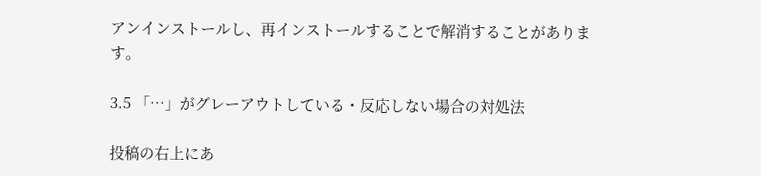アンインストールし、再インストールすることで解消することがあります。

3.5 「…」がグレーアウトしている・反応しない場合の対処法

投稿の右上にあ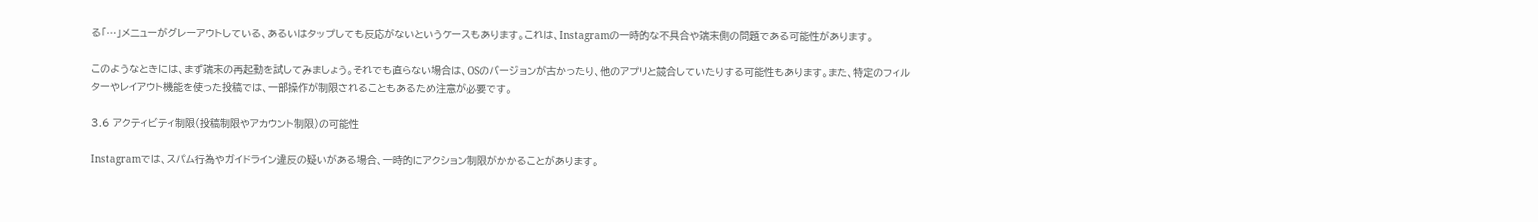る「…」メニューがグレーアウトしている、あるいはタップしても反応がないというケースもあります。これは、Instagramの一時的な不具合や端末側の問題である可能性があります。

このようなときには、まず端末の再起動を試してみましょう。それでも直らない場合は、OSのバージョンが古かったり、他のアプリと競合していたりする可能性もあります。また、特定のフィルターやレイアウト機能を使った投稿では、一部操作が制限されることもあるため注意が必要です。

3.6 アクティビティ制限(投稿制限やアカウント制限)の可能性

Instagramでは、スパム行為やガイドライン違反の疑いがある場合、一時的にアクション制限がかかることがあります。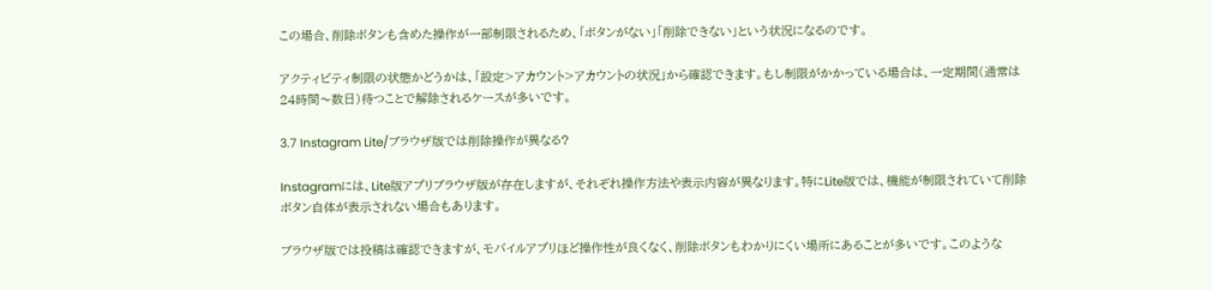この場合、削除ボタンも含めた操作が一部制限されるため、「ボタンがない」「削除できない」という状況になるのです。

アクティビティ制限の状態かどうかは、「設定>アカウント>アカウントの状況」から確認できます。もし制限がかかっている場合は、一定期間(通常は24時間〜数日)待つことで解除されるケースが多いです。

3.7 Instagram Lite/ブラウザ版では削除操作が異なる?

Instagramには、Lite版アプリブラウザ版が存在しますが、それぞれ操作方法や表示内容が異なります。特にLite版では、機能が制限されていて削除ボタン自体が表示されない場合もあります。

ブラウザ版では投稿は確認できますが、モバイルアプリほど操作性が良くなく、削除ボタンもわかりにくい場所にあることが多いです。このような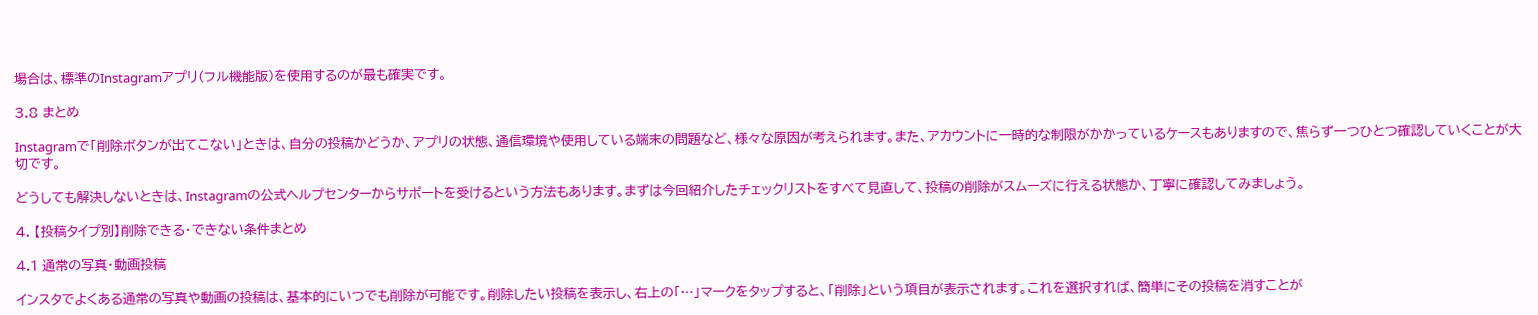場合は、標準のInstagramアプリ(フル機能版)を使用するのが最も確実です。

3.8 まとめ

Instagramで「削除ボタンが出てこない」ときは、自分の投稿かどうか、アプリの状態、通信環境や使用している端末の問題など、様々な原因が考えられます。また、アカウントに一時的な制限がかかっているケースもありますので、焦らず一つひとつ確認していくことが大切です。

どうしても解決しないときは、Instagramの公式ヘルプセンターからサポートを受けるという方法もあります。まずは今回紹介したチェックリストをすべて見直して、投稿の削除がスムーズに行える状態か、丁寧に確認してみましょう。

4. 【投稿タイプ別】削除できる・できない条件まとめ

4.1 通常の写真・動画投稿

インスタでよくある通常の写真や動画の投稿は、基本的にいつでも削除が可能です。削除したい投稿を表示し、右上の「…」マークをタップすると、「削除」という項目が表示されます。これを選択すれば、簡単にその投稿を消すことが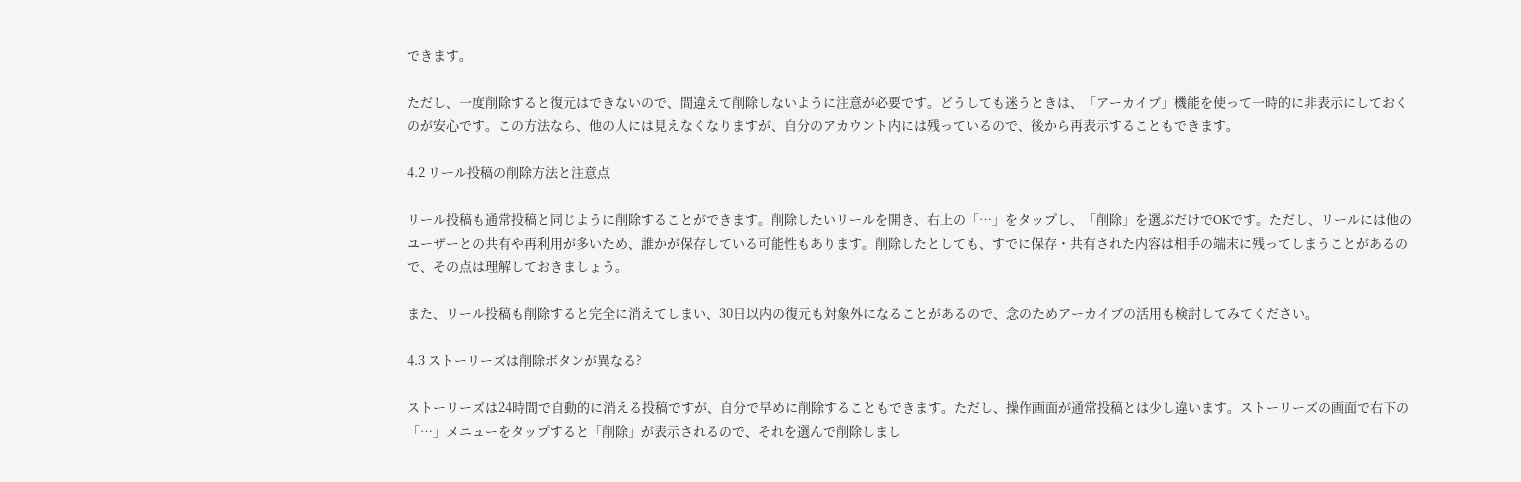できます。

ただし、一度削除すると復元はできないので、間違えて削除しないように注意が必要です。どうしても迷うときは、「アーカイブ」機能を使って一時的に非表示にしておくのが安心です。この方法なら、他の人には見えなくなりますが、自分のアカウント内には残っているので、後から再表示することもできます。

4.2 リール投稿の削除方法と注意点

リール投稿も通常投稿と同じように削除することができます。削除したいリールを開き、右上の「…」をタップし、「削除」を選ぶだけでOKです。ただし、リールには他のユーザーとの共有や再利用が多いため、誰かが保存している可能性もあります。削除したとしても、すでに保存・共有された内容は相手の端末に残ってしまうことがあるので、その点は理解しておきましょう。

また、リール投稿も削除すると完全に消えてしまい、30日以内の復元も対象外になることがあるので、念のためアーカイブの活用も検討してみてください。

4.3 ストーリーズは削除ボタンが異なる?

ストーリーズは24時間で自動的に消える投稿ですが、自分で早めに削除することもできます。ただし、操作画面が通常投稿とは少し違います。ストーリーズの画面で右下の「…」メニューをタップすると「削除」が表示されるので、それを選んで削除しまし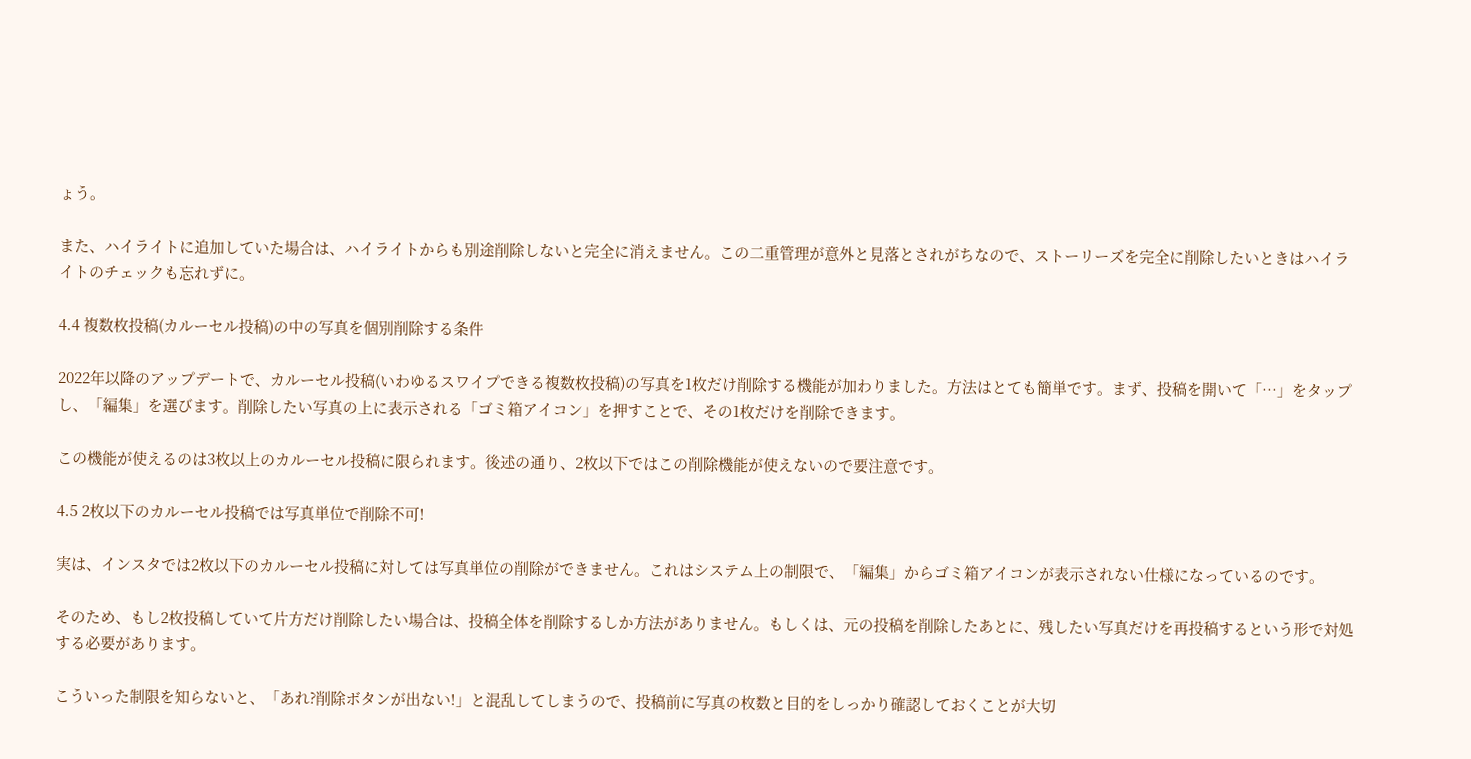ょう。

また、ハイライトに追加していた場合は、ハイライトからも別途削除しないと完全に消えません。この二重管理が意外と見落とされがちなので、ストーリーズを完全に削除したいときはハイライトのチェックも忘れずに。

4.4 複数枚投稿(カルーセル投稿)の中の写真を個別削除する条件

2022年以降のアップデートで、カルーセル投稿(いわゆるスワイプできる複数枚投稿)の写真を1枚だけ削除する機能が加わりました。方法はとても簡単です。まず、投稿を開いて「…」をタップし、「編集」を選びます。削除したい写真の上に表示される「ゴミ箱アイコン」を押すことで、その1枚だけを削除できます。

この機能が使えるのは3枚以上のカルーセル投稿に限られます。後述の通り、2枚以下ではこの削除機能が使えないので要注意です。

4.5 2枚以下のカルーセル投稿では写真単位で削除不可!

実は、インスタでは2枚以下のカルーセル投稿に対しては写真単位の削除ができません。これはシステム上の制限で、「編集」からゴミ箱アイコンが表示されない仕様になっているのです。

そのため、もし2枚投稿していて片方だけ削除したい場合は、投稿全体を削除するしか方法がありません。もしくは、元の投稿を削除したあとに、残したい写真だけを再投稿するという形で対処する必要があります。

こういった制限を知らないと、「あれ?削除ボタンが出ない!」と混乱してしまうので、投稿前に写真の枚数と目的をしっかり確認しておくことが大切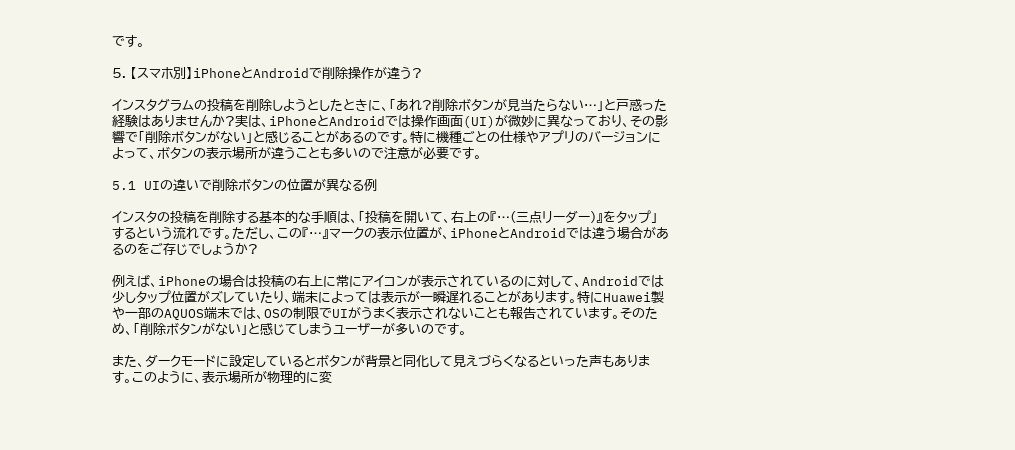です。

5. 【スマホ別】iPhoneとAndroidで削除操作が違う?

インスタグラムの投稿を削除しようとしたときに、「あれ?削除ボタンが見当たらない…」と戸惑った経験はありませんか?実は、iPhoneとAndroidでは操作画面(UI)が微妙に異なっており、その影響で「削除ボタンがない」と感じることがあるのです。特に機種ごとの仕様やアプリのバージョンによって、ボタンの表示場所が違うことも多いので注意が必要です。

5.1 UIの違いで削除ボタンの位置が異なる例

インスタの投稿を削除する基本的な手順は、「投稿を開いて、右上の『…(三点リーダー)』をタップ」するという流れです。ただし、この『…』マークの表示位置が、iPhoneとAndroidでは違う場合があるのをご存じでしょうか?

例えば、iPhoneの場合は投稿の右上に常にアイコンが表示されているのに対して、Androidでは少しタップ位置がズレていたり、端末によっては表示が一瞬遅れることがあります。特にHuawei製や一部のAQUOS端末では、OSの制限でUIがうまく表示されないことも報告されています。そのため、「削除ボタンがない」と感じてしまうユーザーが多いのです。

また、ダークモードに設定しているとボタンが背景と同化して見えづらくなるといった声もあります。このように、表示場所が物理的に変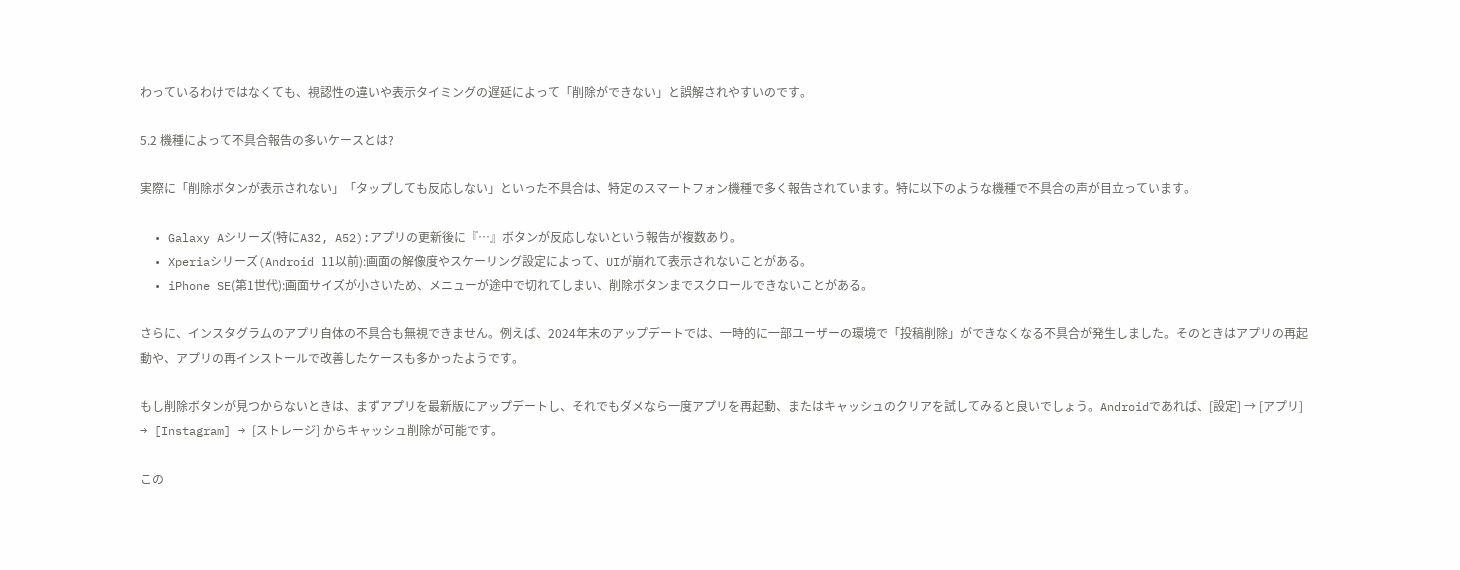わっているわけではなくても、視認性の違いや表示タイミングの遅延によって「削除ができない」と誤解されやすいのです。

5.2 機種によって不具合報告の多いケースとは?

実際に「削除ボタンが表示されない」「タップしても反応しない」といった不具合は、特定のスマートフォン機種で多く報告されています。特に以下のような機種で不具合の声が目立っています。

  • Galaxy Aシリーズ(特にA32, A52):アプリの更新後に『…』ボタンが反応しないという報告が複数あり。
  • Xperiaシリーズ(Android 11以前):画面の解像度やスケーリング設定によって、UIが崩れて表示されないことがある。
  • iPhone SE(第1世代):画面サイズが小さいため、メニューが途中で切れてしまい、削除ボタンまでスクロールできないことがある。

さらに、インスタグラムのアプリ自体の不具合も無視できません。例えば、2024年末のアップデートでは、一時的に一部ユーザーの環境で「投稿削除」ができなくなる不具合が発生しました。そのときはアプリの再起動や、アプリの再インストールで改善したケースも多かったようです。

もし削除ボタンが見つからないときは、まずアプリを最新版にアップデートし、それでもダメなら一度アプリを再起動、またはキャッシュのクリアを試してみると良いでしょう。Androidであれば、[設定] → [アプリ] → [Instagram] → [ストレージ] からキャッシュ削除が可能です。

この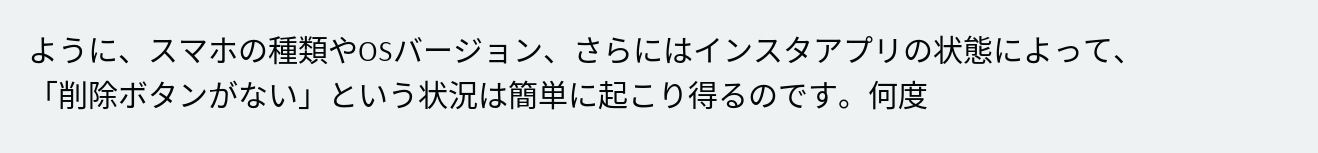ように、スマホの種類やOSバージョン、さらにはインスタアプリの状態によって、「削除ボタンがない」という状況は簡単に起こり得るのです。何度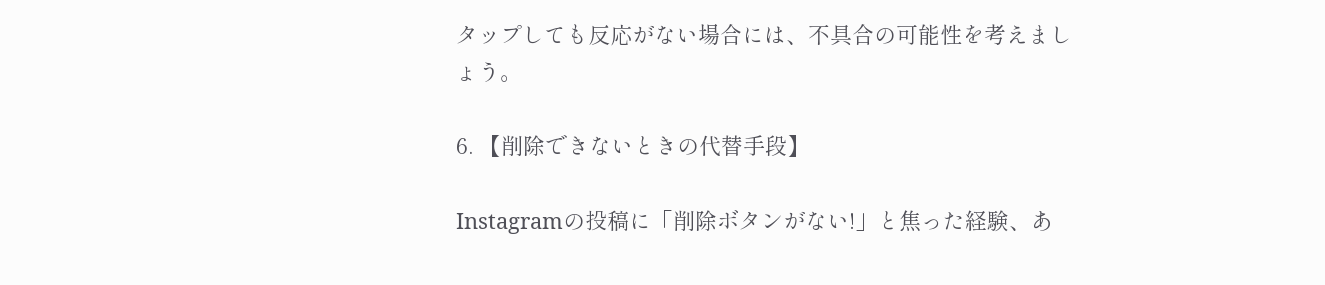タップしても反応がない場合には、不具合の可能性を考えましょう。

6. 【削除できないときの代替手段】

Instagramの投稿に「削除ボタンがない!」と焦った経験、あ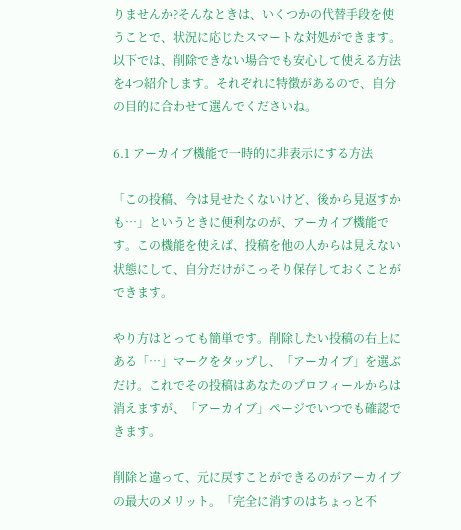りませんか?そんなときは、いくつかの代替手段を使うことで、状況に応じたスマートな対処ができます。以下では、削除できない場合でも安心して使える方法を4つ紹介します。それぞれに特徴があるので、自分の目的に合わせて選んでくださいね。

6.1 アーカイブ機能で一時的に非表示にする方法

「この投稿、今は見せたくないけど、後から見返すかも…」というときに便利なのが、アーカイブ機能です。この機能を使えば、投稿を他の人からは見えない状態にして、自分だけがこっそり保存しておくことができます。

やり方はとっても簡単です。削除したい投稿の右上にある「…」マークをタップし、「アーカイブ」を選ぶだけ。これでその投稿はあなたのプロフィールからは消えますが、「アーカイブ」ページでいつでも確認できます。

削除と違って、元に戻すことができるのがアーカイブの最大のメリット。「完全に消すのはちょっと不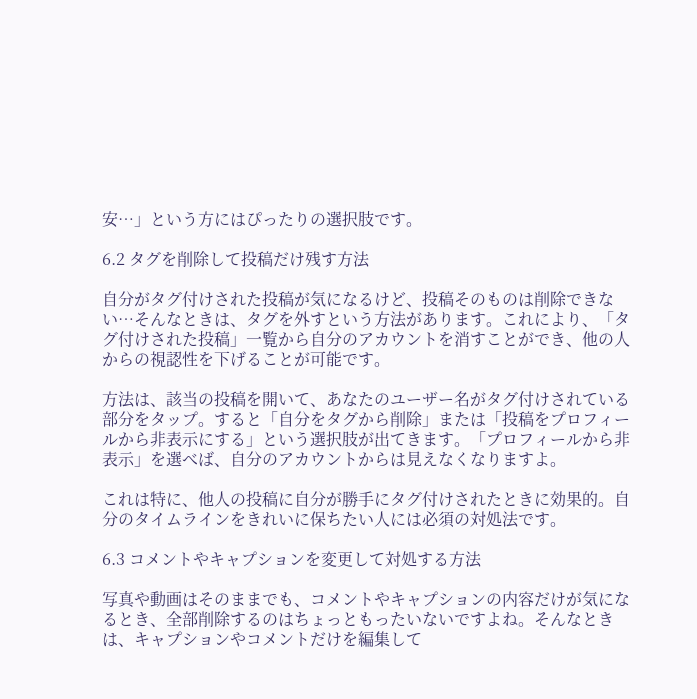安…」という方にはぴったりの選択肢です。

6.2 タグを削除して投稿だけ残す方法

自分がタグ付けされた投稿が気になるけど、投稿そのものは削除できない…そんなときは、タグを外すという方法があります。これにより、「タグ付けされた投稿」一覧から自分のアカウントを消すことができ、他の人からの視認性を下げることが可能です。

方法は、該当の投稿を開いて、あなたのユーザー名がタグ付けされている部分をタップ。すると「自分をタグから削除」または「投稿をプロフィールから非表示にする」という選択肢が出てきます。「プロフィールから非表示」を選べば、自分のアカウントからは見えなくなりますよ。

これは特に、他人の投稿に自分が勝手にタグ付けされたときに効果的。自分のタイムラインをきれいに保ちたい人には必須の対処法です。

6.3 コメントやキャプションを変更して対処する方法

写真や動画はそのままでも、コメントやキャプションの内容だけが気になるとき、全部削除するのはちょっともったいないですよね。そんなときは、キャプションやコメントだけを編集して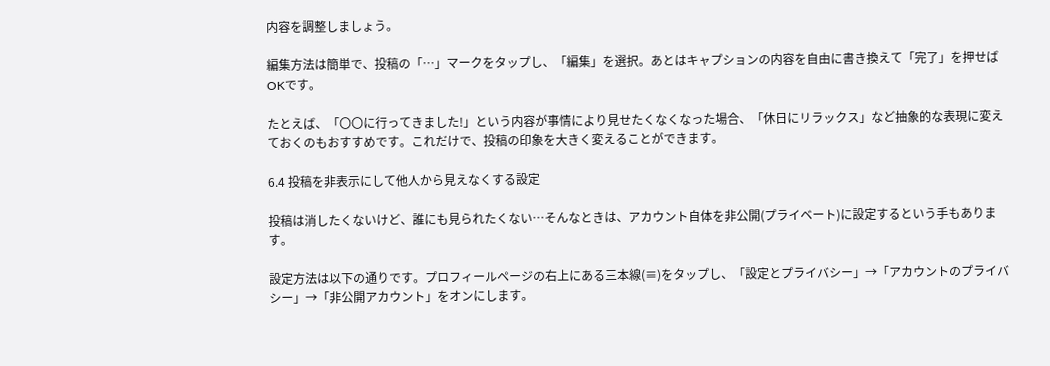内容を調整しましょう。

編集方法は簡単で、投稿の「…」マークをタップし、「編集」を選択。あとはキャプションの内容を自由に書き換えて「完了」を押せばOKです。

たとえば、「〇〇に行ってきました!」という内容が事情により見せたくなくなった場合、「休日にリラックス」など抽象的な表現に変えておくのもおすすめです。これだけで、投稿の印象を大きく変えることができます。

6.4 投稿を非表示にして他人から見えなくする設定

投稿は消したくないけど、誰にも見られたくない…そんなときは、アカウント自体を非公開(プライベート)に設定するという手もあります。

設定方法は以下の通りです。プロフィールページの右上にある三本線(≡)をタップし、「設定とプライバシー」→「アカウントのプライバシー」→「非公開アカウント」をオンにします。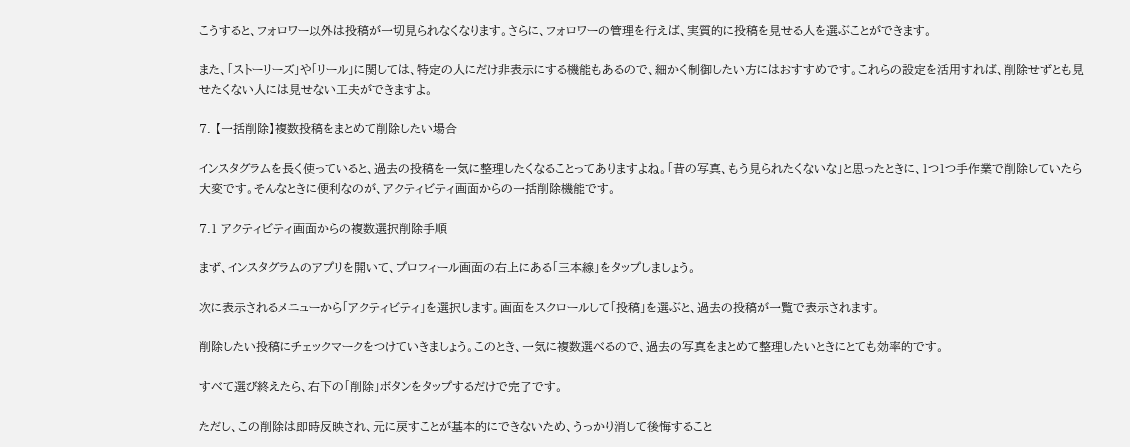こうすると、フォロワー以外は投稿が一切見られなくなります。さらに、フォロワーの管理を行えば、実質的に投稿を見せる人を選ぶことができます。

また、「ストーリーズ」や「リール」に関しては、特定の人にだけ非表示にする機能もあるので、細かく制御したい方にはおすすめです。これらの設定を活用すれば、削除せずとも見せたくない人には見せない工夫ができますよ。

7. 【一括削除】複数投稿をまとめて削除したい場合

インスタグラムを長く使っていると、過去の投稿を一気に整理したくなることってありますよね。「昔の写真、もう見られたくないな」と思ったときに、1つ1つ手作業で削除していたら大変です。そんなときに便利なのが、アクティビティ画面からの一括削除機能です。

7.1 アクティビティ画面からの複数選択削除手順

まず、インスタグラムのアプリを開いて、プロフィール画面の右上にある「三本線」をタップしましょう。

次に表示されるメニューから「アクティビティ」を選択します。画面をスクロールして「投稿」を選ぶと、過去の投稿が一覧で表示されます。

削除したい投稿にチェックマークをつけていきましょう。このとき、一気に複数選べるので、過去の写真をまとめて整理したいときにとても効率的です。

すべて選び終えたら、右下の「削除」ボタンをタップするだけで完了です。

ただし、この削除は即時反映され、元に戻すことが基本的にできないため、うっかり消して後悔すること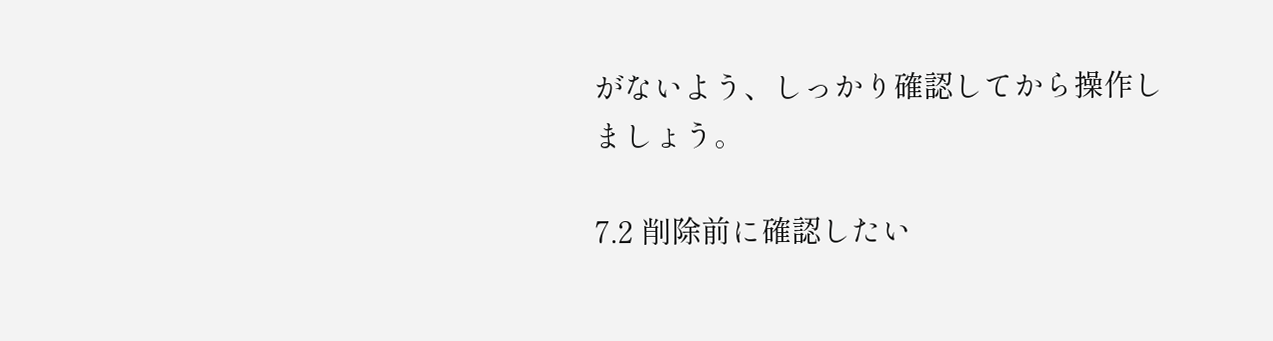がないよう、しっかり確認してから操作しましょう。

7.2 削除前に確認したい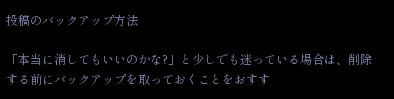投稿のバックアップ方法

「本当に消してもいいのかな?」と少しでも迷っている場合は、削除する前にバックアップを取っておくことをおすす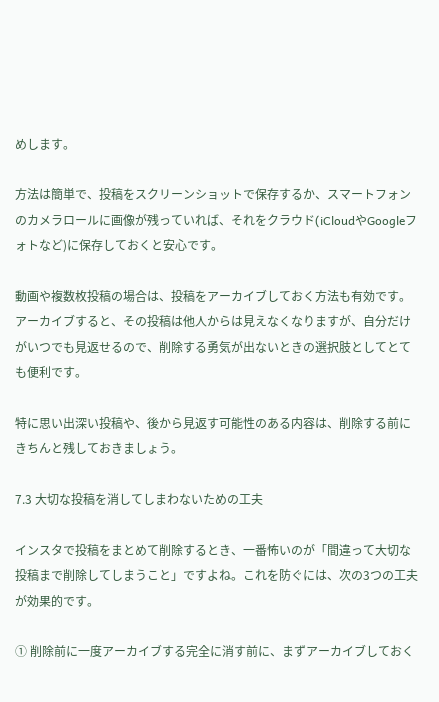めします。

方法は簡単で、投稿をスクリーンショットで保存するか、スマートフォンのカメラロールに画像が残っていれば、それをクラウド(iCloudやGoogleフォトなど)に保存しておくと安心です。

動画や複数枚投稿の場合は、投稿をアーカイブしておく方法も有効です。アーカイブすると、その投稿は他人からは見えなくなりますが、自分だけがいつでも見返せるので、削除する勇気が出ないときの選択肢としてとても便利です。

特に思い出深い投稿や、後から見返す可能性のある内容は、削除する前にきちんと残しておきましょう。

7.3 大切な投稿を消してしまわないための工夫

インスタで投稿をまとめて削除するとき、一番怖いのが「間違って大切な投稿まで削除してしまうこと」ですよね。これを防ぐには、次の3つの工夫が効果的です。

① 削除前に一度アーカイブする完全に消す前に、まずアーカイブしておく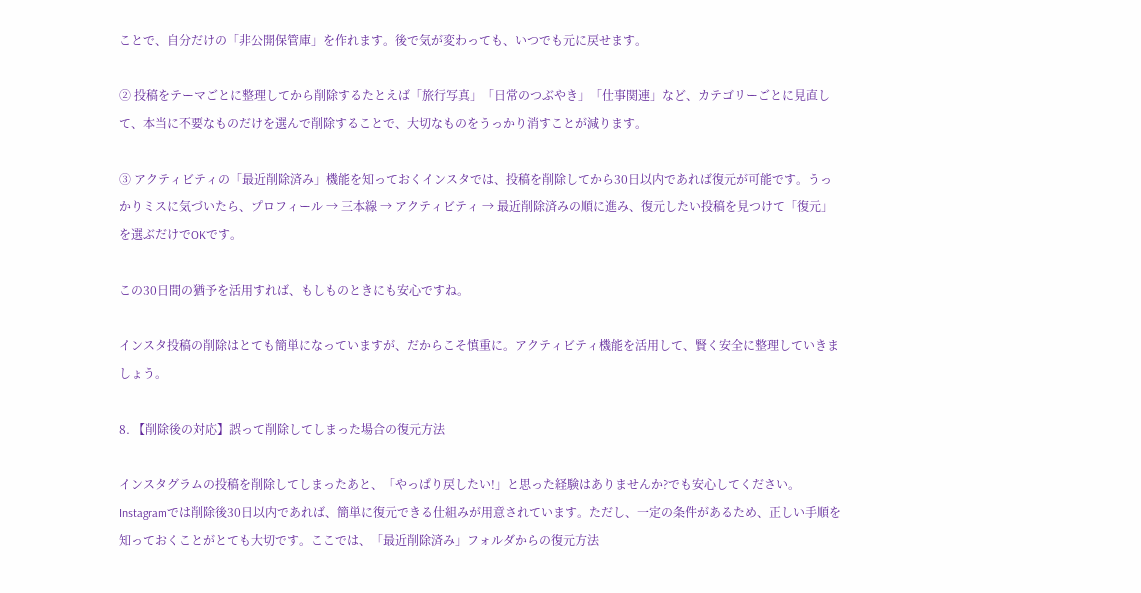ことで、自分だけの「非公開保管庫」を作れます。後で気が変わっても、いつでも元に戻せます。

② 投稿をテーマごとに整理してから削除するたとえば「旅行写真」「日常のつぶやき」「仕事関連」など、カテゴリーごとに見直して、本当に不要なものだけを選んで削除することで、大切なものをうっかり消すことが減ります。

③ アクティビティの「最近削除済み」機能を知っておくインスタでは、投稿を削除してから30日以内であれば復元が可能です。うっかりミスに気づいたら、プロフィール → 三本線 → アクティビティ → 最近削除済みの順に進み、復元したい投稿を見つけて「復元」を選ぶだけでOKです。

この30日間の猶予を活用すれば、もしものときにも安心ですね。

インスタ投稿の削除はとても簡単になっていますが、だからこそ慎重に。アクティビティ機能を活用して、賢く安全に整理していきましょう。

8. 【削除後の対応】誤って削除してしまった場合の復元方法

インスタグラムの投稿を削除してしまったあと、「やっぱり戻したい!」と思った経験はありませんか?でも安心してください。Instagramでは削除後30日以内であれば、簡単に復元できる仕組みが用意されています。ただし、一定の条件があるため、正しい手順を知っておくことがとても大切です。ここでは、「最近削除済み」フォルダからの復元方法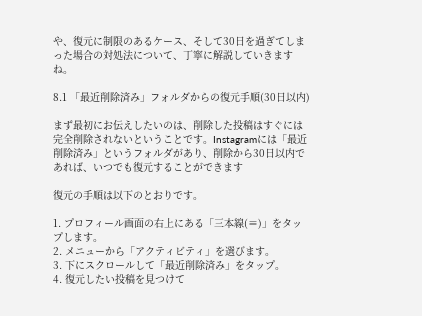や、復元に制限のあるケース、そして30日を過ぎてしまった場合の対処法について、丁寧に解説していきますね。

8.1 「最近削除済み」フォルダからの復元手順(30日以内)

まず最初にお伝えしたいのは、削除した投稿はすぐには完全削除されないということです。Instagramには「最近削除済み」というフォルダがあり、削除から30日以内であれば、いつでも復元することができます

復元の手順は以下のとおりです。

1. プロフィール画面の右上にある「三本線(≡)」をタップします。
2. メニューから「アクティビティ」を選びます。
3. 下にスクロールして「最近削除済み」をタップ。
4. 復元したい投稿を見つけて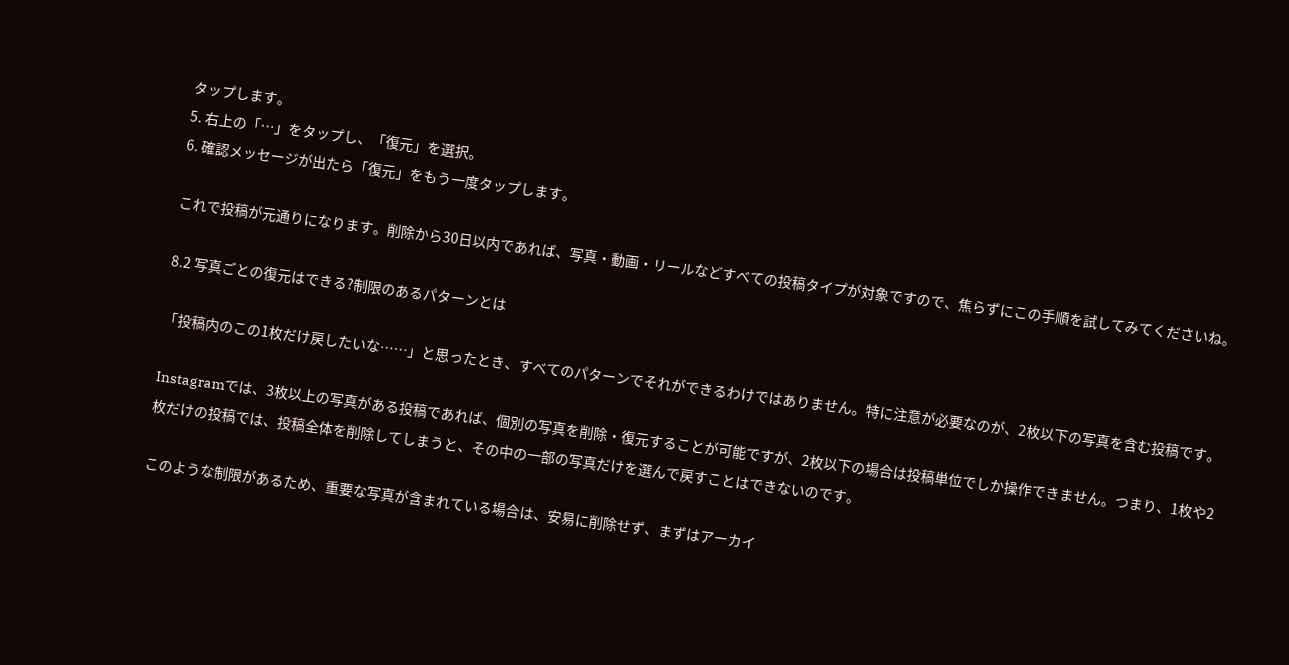タップします。
5. 右上の「…」をタップし、「復元」を選択。
6. 確認メッセージが出たら「復元」をもう一度タップします。

これで投稿が元通りになります。削除から30日以内であれば、写真・動画・リールなどすべての投稿タイプが対象ですので、焦らずにこの手順を試してみてくださいね。

8.2 写真ごとの復元はできる?制限のあるパターンとは

「投稿内のこの1枚だけ戻したいな……」と思ったとき、すべてのパターンでそれができるわけではありません。特に注意が必要なのが、2枚以下の写真を含む投稿です。

Instagramでは、3枚以上の写真がある投稿であれば、個別の写真を削除・復元することが可能ですが、2枚以下の場合は投稿単位でしか操作できません。つまり、1枚や2枚だけの投稿では、投稿全体を削除してしまうと、その中の一部の写真だけを選んで戻すことはできないのです。

このような制限があるため、重要な写真が含まれている場合は、安易に削除せず、まずはアーカイ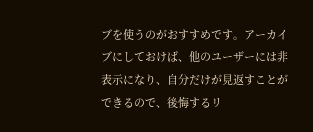ブを使うのがおすすめです。アーカイブにしておけば、他のユーザーには非表示になり、自分だけが見返すことができるので、後悔するリ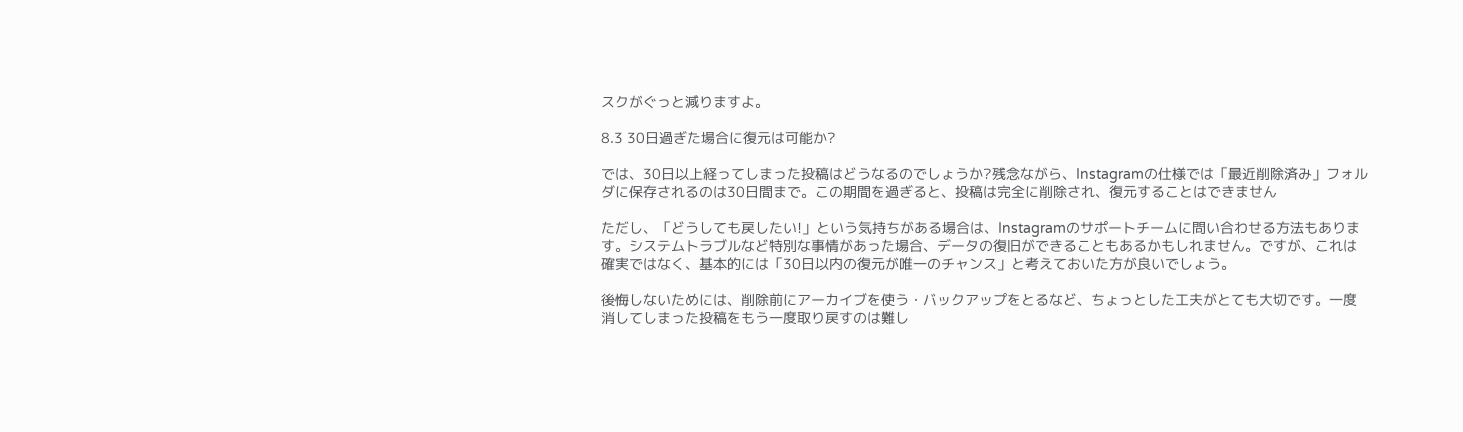スクがぐっと減りますよ。

8.3 30日過ぎた場合に復元は可能か?

では、30日以上経ってしまった投稿はどうなるのでしょうか?残念ながら、Instagramの仕様では「最近削除済み」フォルダに保存されるのは30日間まで。この期間を過ぎると、投稿は完全に削除され、復元することはできません

ただし、「どうしても戻したい!」という気持ちがある場合は、Instagramのサポートチームに問い合わせる方法もあります。システムトラブルなど特別な事情があった場合、データの復旧ができることもあるかもしれません。ですが、これは確実ではなく、基本的には「30日以内の復元が唯一のチャンス」と考えておいた方が良いでしょう。

後悔しないためには、削除前にアーカイブを使う・バックアップをとるなど、ちょっとした工夫がとても大切です。一度消してしまった投稿をもう一度取り戻すのは難し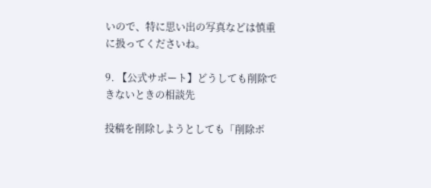いので、特に思い出の写真などは慎重に扱ってくださいね。

9. 【公式サポート】どうしても削除できないときの相談先

投稿を削除しようとしても「削除ボ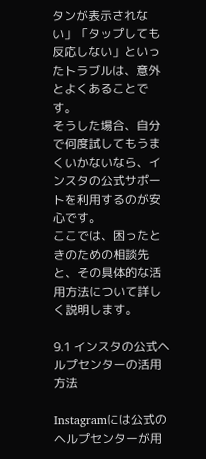タンが表示されない」「タップしても反応しない」といったトラブルは、意外とよくあることです。
そうした場合、自分で何度試してもうまくいかないなら、インスタの公式サポートを利用するのが安心です。
ここでは、困ったときのための相談先と、その具体的な活用方法について詳しく説明します。

9.1 インスタの公式ヘルプセンターの活用方法

Instagramには公式のヘルプセンターが用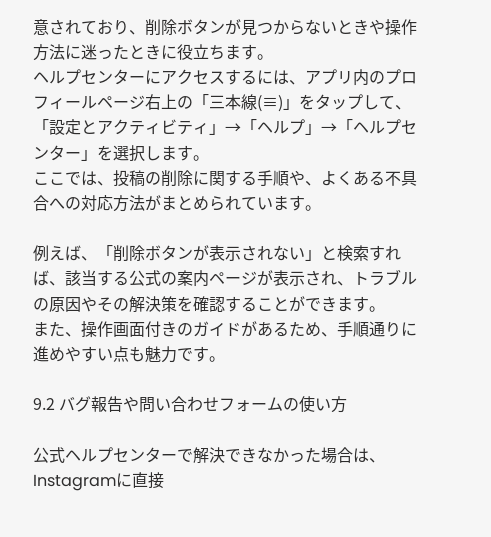意されており、削除ボタンが見つからないときや操作方法に迷ったときに役立ちます。
ヘルプセンターにアクセスするには、アプリ内のプロフィールページ右上の「三本線(≡)」をタップして、「設定とアクティビティ」→「ヘルプ」→「ヘルプセンター」を選択します。
ここでは、投稿の削除に関する手順や、よくある不具合への対応方法がまとめられています。

例えば、「削除ボタンが表示されない」と検索すれば、該当する公式の案内ページが表示され、トラブルの原因やその解決策を確認することができます。
また、操作画面付きのガイドがあるため、手順通りに進めやすい点も魅力です。

9.2 バグ報告や問い合わせフォームの使い方

公式ヘルプセンターで解決できなかった場合は、Instagramに直接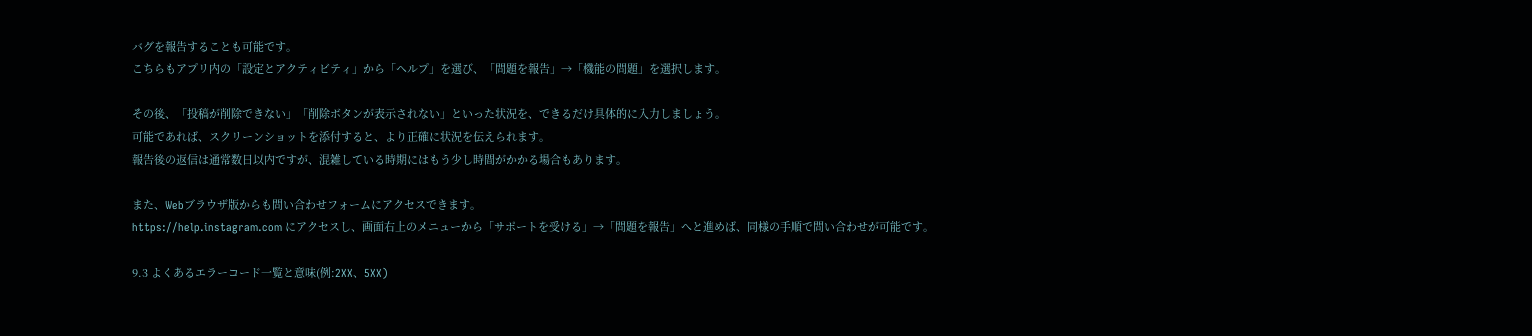バグを報告することも可能です。
こちらもアプリ内の「設定とアクティビティ」から「ヘルプ」を選び、「問題を報告」→「機能の問題」を選択します。

その後、「投稿が削除できない」「削除ボタンが表示されない」といった状況を、できるだけ具体的に入力しましょう。
可能であれば、スクリーンショットを添付すると、より正確に状況を伝えられます。
報告後の返信は通常数日以内ですが、混雑している時期にはもう少し時間がかかる場合もあります。

また、Webブラウザ版からも問い合わせフォームにアクセスできます。
https://help.instagram.com にアクセスし、画面右上のメニューから「サポートを受ける」→「問題を報告」へと進めば、同様の手順で問い合わせが可能です。

9.3 よくあるエラーコード一覧と意味(例:2XX、5XX)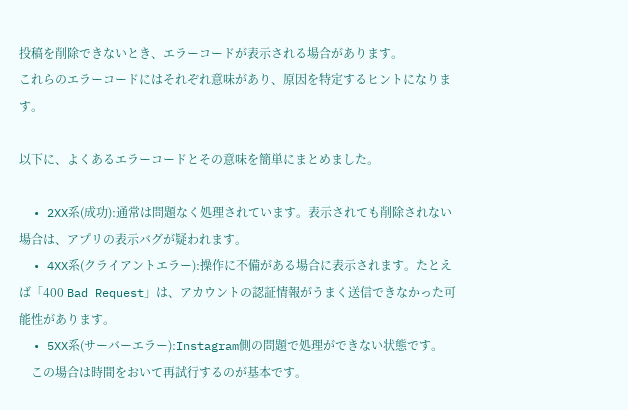投稿を削除できないとき、エラーコードが表示される場合があります。
これらのエラーコードにはそれぞれ意味があり、原因を特定するヒントになります。

以下に、よくあるエラーコードとその意味を簡単にまとめました。

  • 2XX系(成功):通常は問題なく処理されています。表示されても削除されない場合は、アプリの表示バグが疑われます。
  • 4XX系(クライアントエラー):操作に不備がある場合に表示されます。たとえば「400 Bad Request」は、アカウントの認証情報がうまく送信できなかった可能性があります。
  • 5XX系(サーバーエラー):Instagram側の問題で処理ができない状態です。
    この場合は時間をおいて再試行するのが基本です。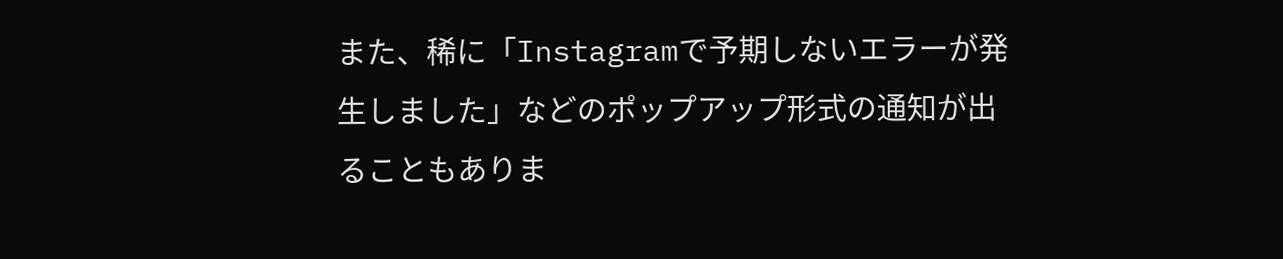また、稀に「Instagramで予期しないエラーが発生しました」などのポップアップ形式の通知が出ることもありま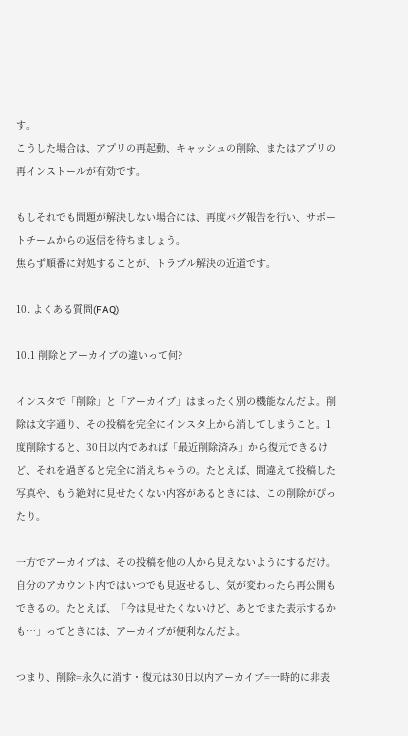す。
こうした場合は、アプリの再起動、キャッシュの削除、またはアプリの再インストールが有効です。

もしそれでも問題が解決しない場合には、再度バグ報告を行い、サポートチームからの返信を待ちましょう。
焦らず順番に対処することが、トラブル解決の近道です。

10. よくある質問(FAQ)

10.1 削除とアーカイブの違いって何?

インスタで「削除」と「アーカイブ」はまったく別の機能なんだよ。削除は文字通り、その投稿を完全にインスタ上から消してしまうこと。1度削除すると、30日以内であれば「最近削除済み」から復元できるけど、それを過ぎると完全に消えちゃうの。たとえば、間違えて投稿した写真や、もう絶対に見せたくない内容があるときには、この削除がぴったり。

一方でアーカイブは、その投稿を他の人から見えないようにするだけ。自分のアカウント内ではいつでも見返せるし、気が変わったら再公開もできるの。たとえば、「今は見せたくないけど、あとでまた表示するかも…」ってときには、アーカイブが便利なんだよ。

つまり、削除=永久に消す・復元は30日以内アーカイブ=一時的に非表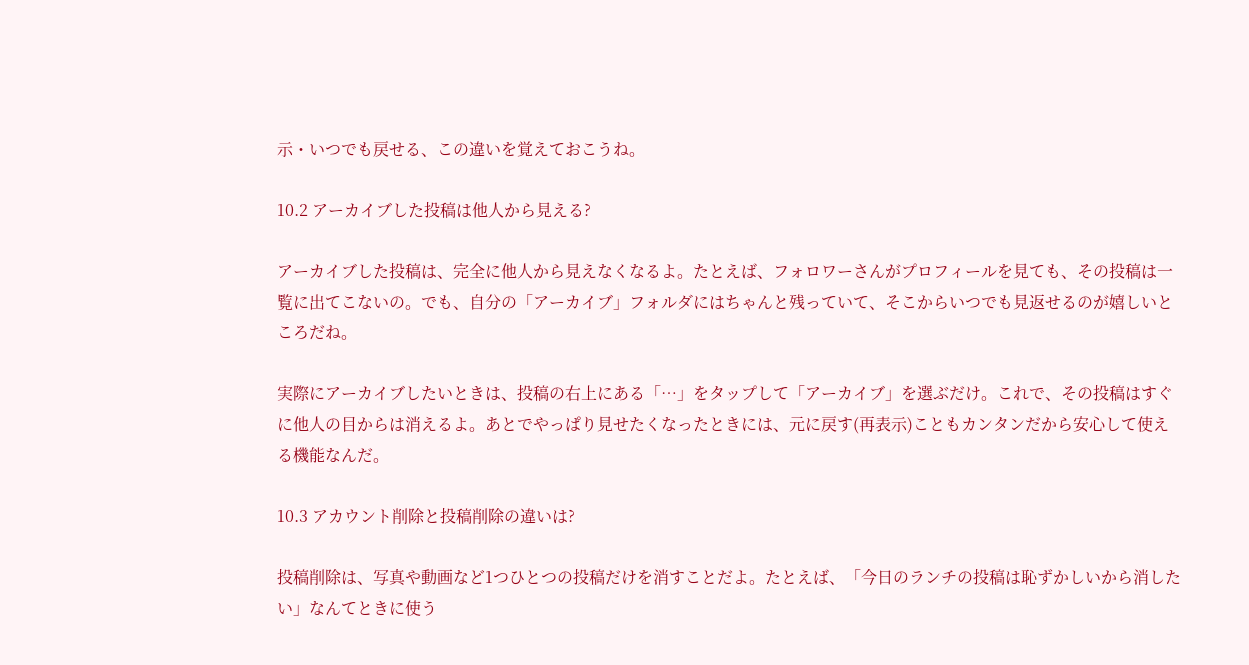示・いつでも戻せる、この違いを覚えておこうね。

10.2 アーカイブした投稿は他人から見える?

アーカイブした投稿は、完全に他人から見えなくなるよ。たとえば、フォロワーさんがプロフィールを見ても、その投稿は一覧に出てこないの。でも、自分の「アーカイブ」フォルダにはちゃんと残っていて、そこからいつでも見返せるのが嬉しいところだね。

実際にアーカイブしたいときは、投稿の右上にある「…」をタップして「アーカイブ」を選ぶだけ。これで、その投稿はすぐに他人の目からは消えるよ。あとでやっぱり見せたくなったときには、元に戻す(再表示)こともカンタンだから安心して使える機能なんだ。

10.3 アカウント削除と投稿削除の違いは?

投稿削除は、写真や動画など1つひとつの投稿だけを消すことだよ。たとえば、「今日のランチの投稿は恥ずかしいから消したい」なんてときに使う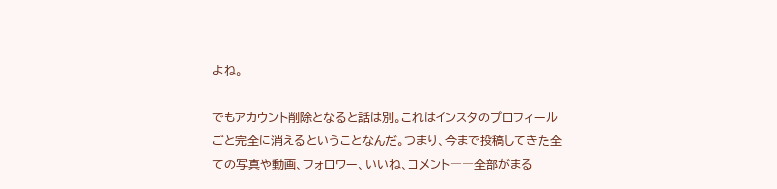よね。

でもアカウント削除となると話は別。これはインスタのプロフィールごと完全に消えるということなんだ。つまり、今まで投稿してきた全ての写真や動画、フォロワー、いいね、コメント――全部がまる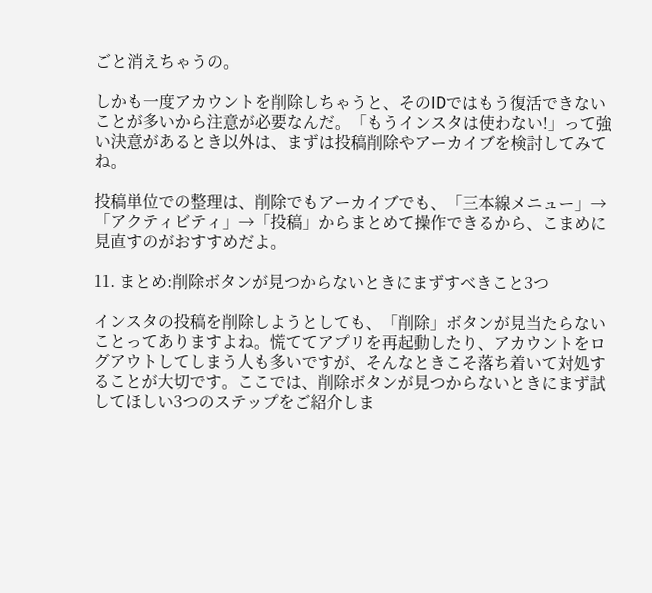ごと消えちゃうの。

しかも一度アカウントを削除しちゃうと、そのIDではもう復活できないことが多いから注意が必要なんだ。「もうインスタは使わない!」って強い決意があるとき以外は、まずは投稿削除やアーカイブを検討してみてね。

投稿単位での整理は、削除でもアーカイブでも、「三本線メニュー」→「アクティビティ」→「投稿」からまとめて操作できるから、こまめに見直すのがおすすめだよ。

11. まとめ:削除ボタンが見つからないときにまずすべきこと3つ

インスタの投稿を削除しようとしても、「削除」ボタンが見当たらないことってありますよね。慌ててアプリを再起動したり、アカウントをログアウトしてしまう人も多いですが、そんなときこそ落ち着いて対処することが大切です。ここでは、削除ボタンが見つからないときにまず試してほしい3つのステップをご紹介しま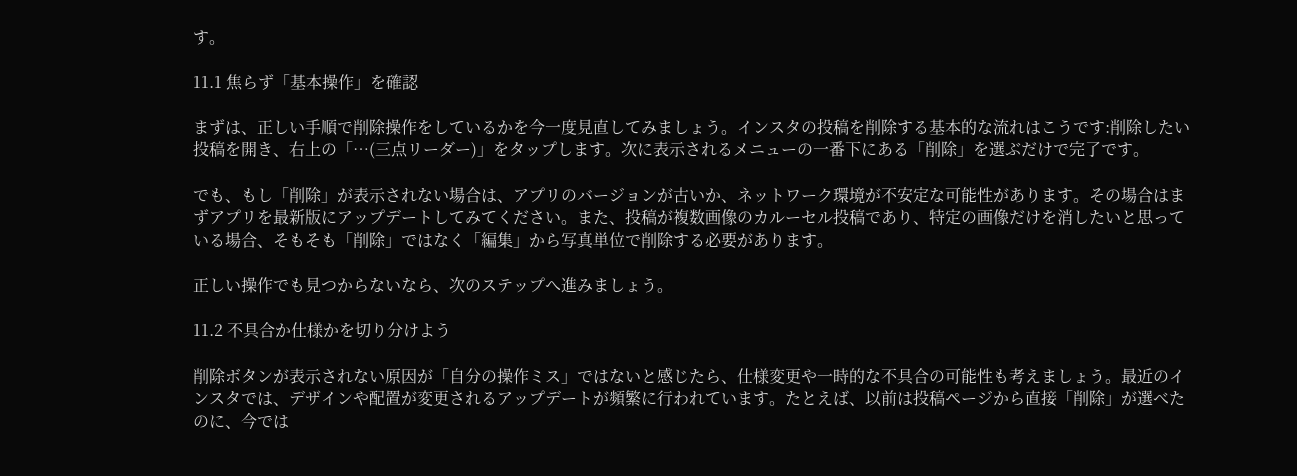す。

11.1 焦らず「基本操作」を確認

まずは、正しい手順で削除操作をしているかを今一度見直してみましょう。インスタの投稿を削除する基本的な流れはこうです:削除したい投稿を開き、右上の「…(三点リーダー)」をタップします。次に表示されるメニューの一番下にある「削除」を選ぶだけで完了です。

でも、もし「削除」が表示されない場合は、アプリのバージョンが古いか、ネットワーク環境が不安定な可能性があります。その場合はまずアプリを最新版にアップデートしてみてください。また、投稿が複数画像のカルーセル投稿であり、特定の画像だけを消したいと思っている場合、そもそも「削除」ではなく「編集」から写真単位で削除する必要があります。

正しい操作でも見つからないなら、次のステップへ進みましょう。

11.2 不具合か仕様かを切り分けよう

削除ボタンが表示されない原因が「自分の操作ミス」ではないと感じたら、仕様変更や一時的な不具合の可能性も考えましょう。最近のインスタでは、デザインや配置が変更されるアップデートが頻繁に行われています。たとえば、以前は投稿ページから直接「削除」が選べたのに、今では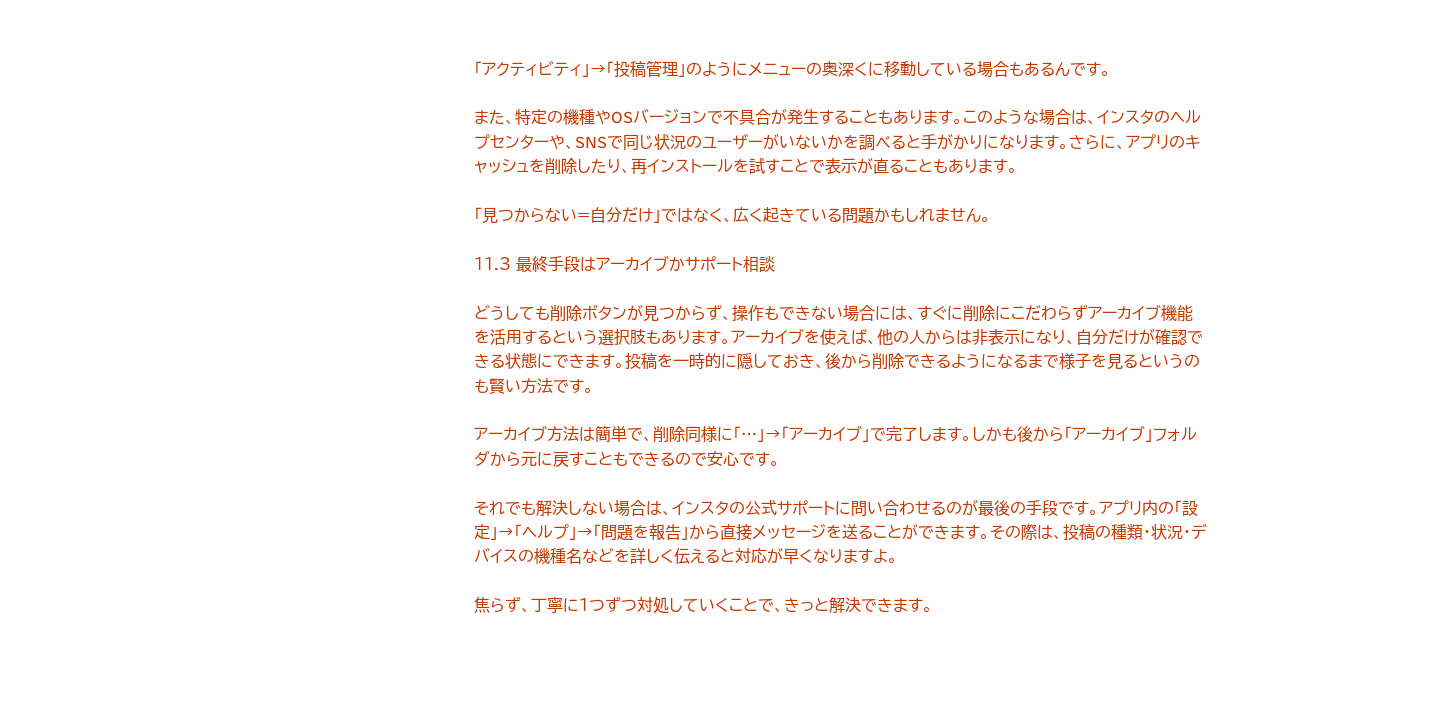「アクティビティ」→「投稿管理」のようにメニューの奥深くに移動している場合もあるんです。

また、特定の機種やOSバージョンで不具合が発生することもあります。このような場合は、インスタのヘルプセンターや、SNSで同じ状況のユーザーがいないかを調べると手がかりになります。さらに、アプリのキャッシュを削除したり、再インストールを試すことで表示が直ることもあります。

「見つからない=自分だけ」ではなく、広く起きている問題かもしれません。

11.3 最終手段はアーカイブかサポート相談

どうしても削除ボタンが見つからず、操作もできない場合には、すぐに削除にこだわらずアーカイブ機能を活用するという選択肢もあります。アーカイブを使えば、他の人からは非表示になり、自分だけが確認できる状態にできます。投稿を一時的に隠しておき、後から削除できるようになるまで様子を見るというのも賢い方法です。

アーカイブ方法は簡単で、削除同様に「…」→「アーカイブ」で完了します。しかも後から「アーカイブ」フォルダから元に戻すこともできるので安心です。

それでも解決しない場合は、インスタの公式サポートに問い合わせるのが最後の手段です。アプリ内の「設定」→「ヘルプ」→「問題を報告」から直接メッセージを送ることができます。その際は、投稿の種類・状況・デバイスの機種名などを詳しく伝えると対応が早くなりますよ。

焦らず、丁寧に1つずつ対処していくことで、きっと解決できます。